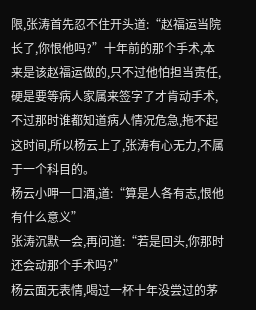限,张涛首先忍不住开头道:“赵福运当院长了,你恨他吗?”十年前的那个手术,本来是该赵福运做的,只不过他怕担当责任,硬是要等病人家属来签字了才肯动手术,不过那时谁都知道病人情况危急,拖不起这时间,所以杨云上了,张涛有心无力,不属于一个科目的。
杨云小呷一口酒,道:“算是人各有志,恨他有什么意义”
张涛沉默一会,再问道:“若是回头,你那时还会动那个手术吗?”
杨云面无表情,喝过一杯十年没尝过的茅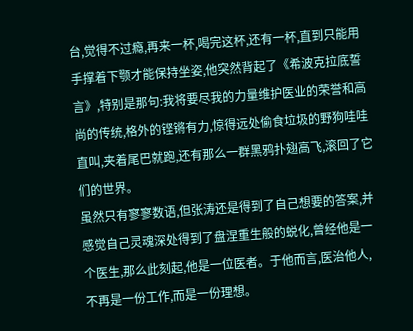台,觉得不过瘾,再来一杯,喝完这杯,还有一杯,直到只能用手撑着下颚才能保持坐姿,他突然背起了《希波克拉底誓言》,特别是那句:我将要尽我的力量维护医业的荣誉和高尚的传统,格外的铿锵有力,惊得远处偷食垃圾的野狗哇哇直叫,夹着尾巴就跑,还有那么一群黑鸦扑翅高飞,滚回了它们的世界。
虽然只有寥寥数语,但张涛还是得到了自己想要的答案,并感觉自己灵魂深处得到了盘涅重生般的蜕化,曾经他是一个医生,那么此刻起,他是一位医者。于他而言,医治他人,不再是一份工作,而是一份理想。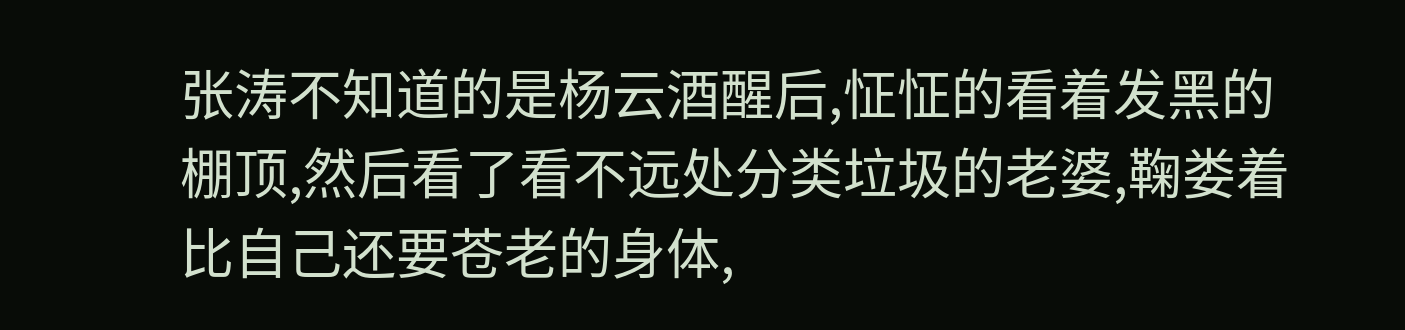张涛不知道的是杨云酒醒后,怔怔的看着发黑的棚顶,然后看了看不远处分类垃圾的老婆,鞠娄着比自己还要苍老的身体,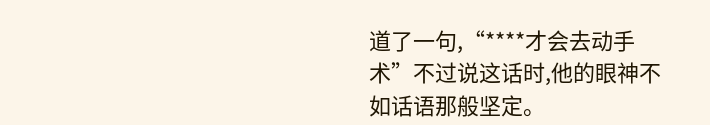道了一句,“****才会去动手术”不过说这话时,他的眼神不如话语那般坚定。